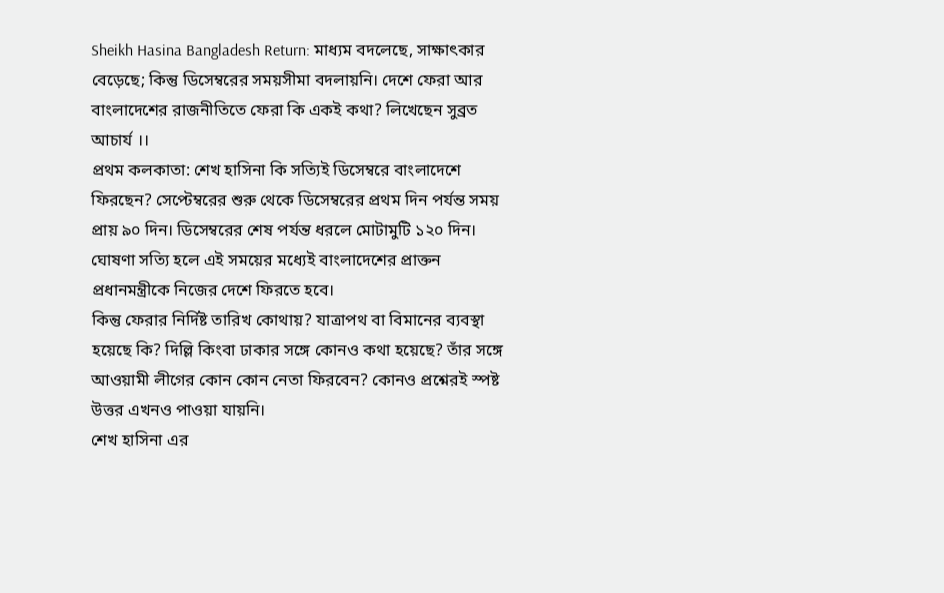Sheikh Hasina Bangladesh Return: মাধ্যম বদলেছে, সাক্ষাৎকার বেড়েছে; কিন্তু ডিসেম্বরের সময়সীমা বদলায়নি। দেশে ফেরা আর বাংলাদেশের রাজনীতিতে ফেরা কি একই কথা? লিখেছেন সুব্রত আচার্য ।।
প্রথম কলকাতা: শেখ হাসিনা কি সত্যিই ডিসেম্বরে বাংলাদেশে ফিরছেন? সেপ্টেম্বরের শুরু থেকে ডিসেম্বরের প্রথম দিন পর্যন্ত সময় প্রায় ৯০ দিন। ডিসেম্বরের শেষ পর্যন্ত ধরলে মোটামুটি ১২০ দিন। ঘোষণা সত্যি হলে এই সময়ের মধ্যেই বাংলাদেশের প্রাক্তন প্রধানমন্ত্রীকে নিজের দেশে ফিরতে হবে।
কিন্তু ফেরার নির্দিষ্ট তারিখ কোথায়? যাত্রাপথ বা বিমানের ব্যবস্থা হয়েছে কি? দিল্লি কিংবা ঢাকার সঙ্গে কোনও কথা হয়েছে? তাঁর সঙ্গে আওয়ামী লীগের কোন কোন নেতা ফিরবেন? কোনও প্রশ্নেরই স্পষ্ট উত্তর এখনও পাওয়া যায়নি।
শেখ হাসিনা এর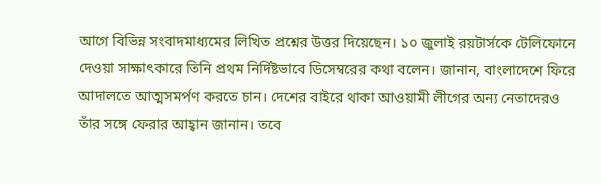আগে বিভিন্ন সংবাদমাধ্যমের লিখিত প্রশ্নের উত্তর দিয়েছেন। ১০ জুলাই রয়টার্সকে টেলিফোনে দেওয়া সাক্ষাৎকারে তিনি প্রথম নির্দিষ্টভাবে ডিসেম্বরের কথা বলেন। জানান, বাংলাদেশে ফিরে আদালতে আত্মসমর্পণ করতে চান। দেশের বাইরে থাকা আওয়ামী লীগের অন্য নেতাদেরও তাঁর সঙ্গে ফেরার আহ্বান জানান। তবে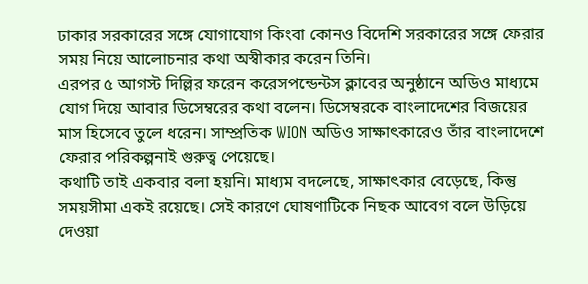ঢাকার সরকারের সঙ্গে যোগাযোগ কিংবা কোনও বিদেশি সরকারের সঙ্গে ফেরার সময় নিয়ে আলোচনার কথা অস্বীকার করেন তিনি।
এরপর ৫ আগস্ট দিল্লির ফরেন করেসপন্ডেন্টস ক্লাবের অনুষ্ঠানে অডিও মাধ্যমে যোগ দিয়ে আবার ডিসেম্বরের কথা বলেন। ডিসেম্বরকে বাংলাদেশের বিজয়ের মাস হিসেবে তুলে ধরেন। সাম্প্রতিক WION অডিও সাক্ষাৎকারেও তাঁর বাংলাদেশে ফেরার পরিকল্পনাই গুরুত্ব পেয়েছে।
কথাটি তাই একবার বলা হয়নি। মাধ্যম বদলেছে, সাক্ষাৎকার বেড়েছে, কিন্তু সময়সীমা একই রয়েছে। সেই কারণে ঘোষণাটিকে নিছক আবেগ বলে উড়িয়ে দেওয়া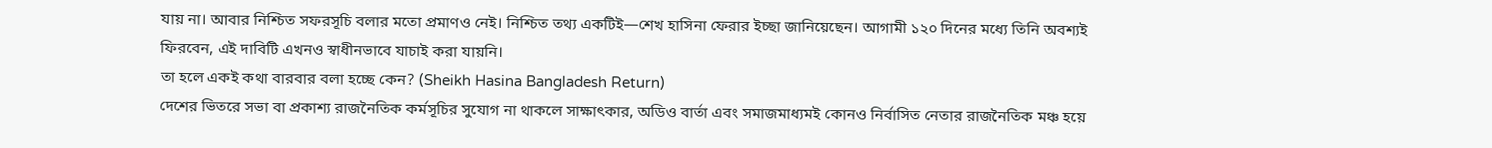যায় না। আবার নিশ্চিত সফরসূচি বলার মতো প্রমাণও নেই। নিশ্চিত তথ্য একটিই—শেখ হাসিনা ফেরার ইচ্ছা জানিয়েছেন। আগামী ১২০ দিনের মধ্যে তিনি অবশ্যই ফিরবেন, এই দাবিটি এখনও স্বাধীনভাবে যাচাই করা যায়নি।
তা হলে একই কথা বারবার বলা হচ্ছে কেন? (Sheikh Hasina Bangladesh Return)
দেশের ভিতরে সভা বা প্রকাশ্য রাজনৈতিক কর্মসূচির সুযোগ না থাকলে সাক্ষাৎকার, অডিও বার্তা এবং সমাজমাধ্যমই কোনও নির্বাসিত নেতার রাজনৈতিক মঞ্চ হয়ে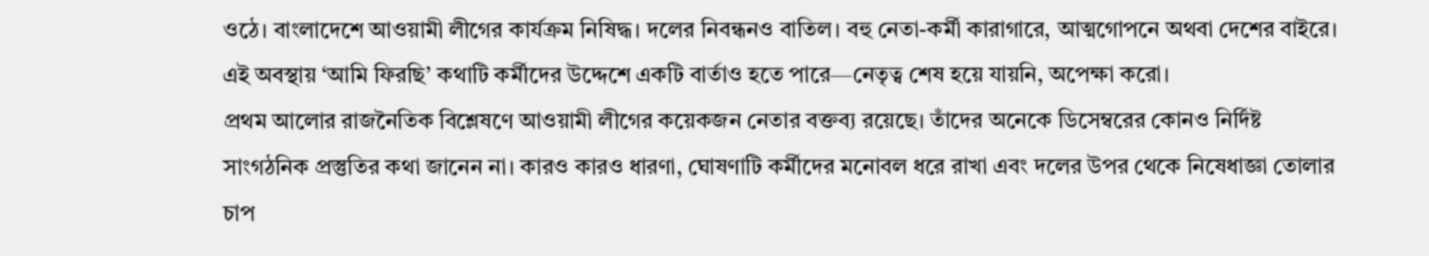ওঠে। বাংলাদেশে আওয়ামী লীগের কার্যক্রম নিষিদ্ধ। দলের নিবন্ধনও বাতিল। বহু নেতা-কর্মী কারাগারে, আত্মগোপনে অথবা দেশের বাইরে। এই অবস্থায় ‘আমি ফিরছি’ কথাটি কর্মীদের উদ্দেশে একটি বার্তাও হতে পারে—নেতৃত্ব শেষ হয়ে যায়নি, অপেক্ষা করো।
প্রথম আলোর রাজনৈতিক বিশ্লেষণে আওয়ামী লীগের কয়েকজন নেতার বক্তব্য রয়েছে। তাঁদের অনেকে ডিসেম্বরের কোনও নির্দিষ্ট সাংগঠনিক প্রস্তুতির কথা জানেন না। কারও কারও ধারণা, ঘোষণাটি কর্মীদের মনোবল ধরে রাখা এবং দলের উপর থেকে নিষেধাজ্ঞা তোলার চাপ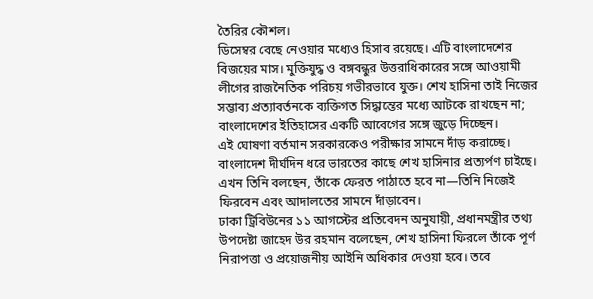তৈরির কৌশল।
ডিসেম্বর বেছে নেওয়ার মধ্যেও হিসাব রয়েছে। এটি বাংলাদেশের বিজয়ের মাস। মুক্তিযুদ্ধ ও বঙ্গবন্ধুর উত্তরাধিকারের সঙ্গে আওয়ামী লীগের রাজনৈতিক পরিচয় গভীরভাবে যুক্ত। শেখ হাসিনা তাই নিজের সম্ভাব্য প্রত্যাবর্তনকে ব্যক্তিগত সিদ্ধান্তের মধ্যে আটকে রাখছেন না; বাংলাদেশের ইতিহাসের একটি আবেগের সঙ্গে জুড়ে দিচ্ছেন।
এই ঘোষণা বর্তমান সরকারকেও পরীক্ষার সামনে দাঁড় করাচ্ছে। বাংলাদেশ দীর্ঘদিন ধরে ভারতের কাছে শেখ হাসিনার প্রত্যর্পণ চাইছে। এখন তিনি বলছেন, তাঁকে ফেরত পাঠাতে হবে না—তিনি নিজেই ফিরবেন এবং আদালতের সামনে দাঁড়াবেন।
ঢাকা ট্রিবিউনের ১১ আগস্টের প্রতিবেদন অনুযায়ী, প্রধানমন্ত্রীর তথ্য উপদেষ্টা জাহেদ উর রহমান বলেছেন, শেখ হাসিনা ফিরলে তাঁকে পূর্ণ নিরাপত্তা ও প্রয়োজনীয় আইনি অধিকার দেওয়া হবে। তবে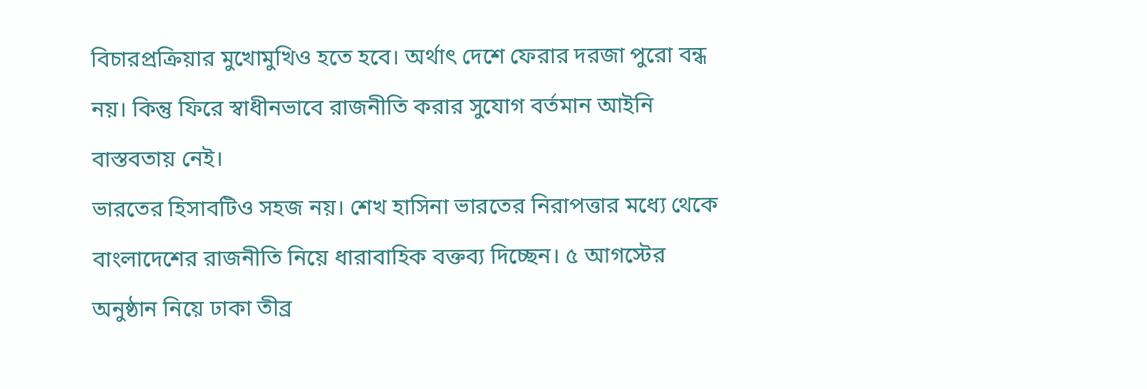বিচারপ্রক্রিয়ার মুখোমুখিও হতে হবে। অর্থাৎ দেশে ফেরার দরজা পুরো বন্ধ নয়। কিন্তু ফিরে স্বাধীনভাবে রাজনীতি করার সুযোগ বর্তমান আইনি বাস্তবতায় নেই।
ভারতের হিসাবটিও সহজ নয়। শেখ হাসিনা ভারতের নিরাপত্তার মধ্যে থেকে বাংলাদেশের রাজনীতি নিয়ে ধারাবাহিক বক্তব্য দিচ্ছেন। ৫ আগস্টের অনুষ্ঠান নিয়ে ঢাকা তীব্র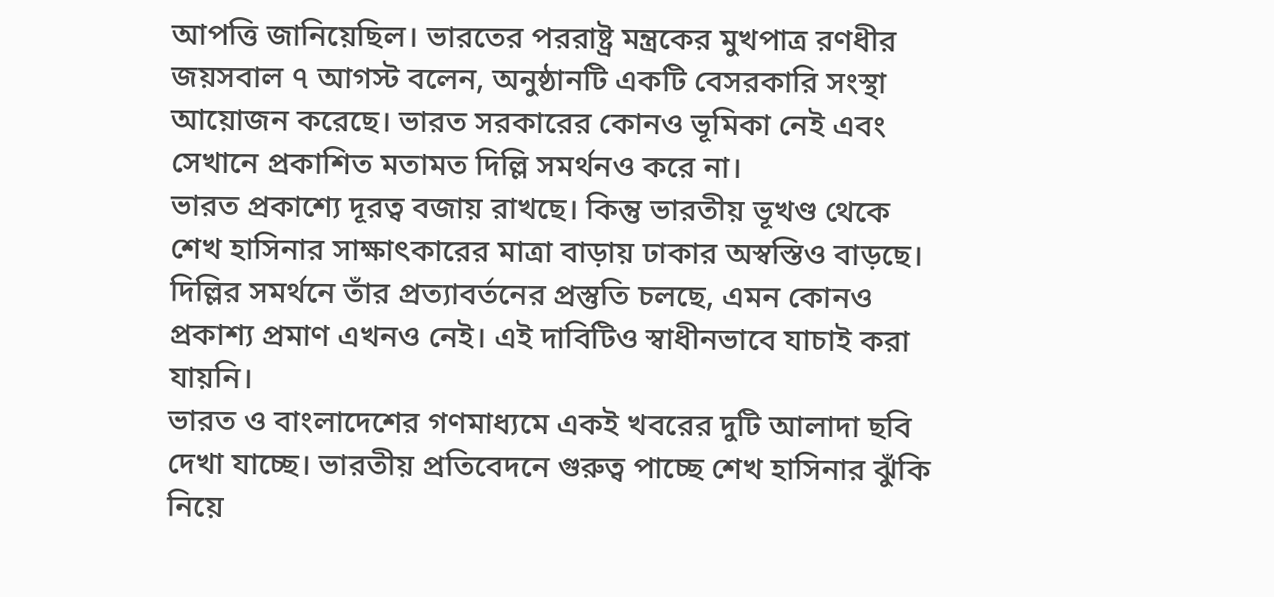আপত্তি জানিয়েছিল। ভারতের পররাষ্ট্র মন্ত্রকের মুখপাত্র রণধীর জয়সবাল ৭ আগস্ট বলেন, অনুষ্ঠানটি একটি বেসরকারি সংস্থা আয়োজন করেছে। ভারত সরকারের কোনও ভূমিকা নেই এবং সেখানে প্রকাশিত মতামত দিল্লি সমর্থনও করে না।
ভারত প্রকাশ্যে দূরত্ব বজায় রাখছে। কিন্তু ভারতীয় ভূখণ্ড থেকে শেখ হাসিনার সাক্ষাৎকারের মাত্রা বাড়ায় ঢাকার অস্বস্তিও বাড়ছে। দিল্লির সমর্থনে তাঁর প্রত্যাবর্তনের প্রস্তুতি চলছে, এমন কোনও প্রকাশ্য প্রমাণ এখনও নেই। এই দাবিটিও স্বাধীনভাবে যাচাই করা যায়নি।
ভারত ও বাংলাদেশের গণমাধ্যমে একই খবরের দুটি আলাদা ছবি দেখা যাচ্ছে। ভারতীয় প্রতিবেদনে গুরুত্ব পাচ্ছে শেখ হাসিনার ঝুঁকি নিয়ে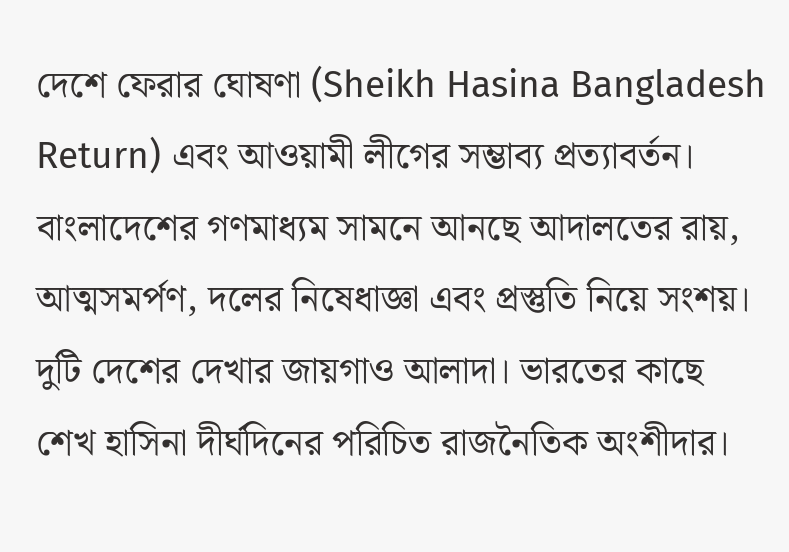দেশে ফেরার ঘোষণা (Sheikh Hasina Bangladesh Return) এবং আওয়ামী লীগের সম্ভাব্য প্রত্যাবর্তন। বাংলাদেশের গণমাধ্যম সামনে আনছে আদালতের রায়, আত্মসমর্পণ, দলের নিষেধাজ্ঞা এবং প্রস্তুতি নিয়ে সংশয়।
দুটি দেশের দেখার জায়গাও আলাদা। ভারতের কাছে শেখ হাসিনা দীর্ঘদিনের পরিচিত রাজনৈতিক অংশীদার।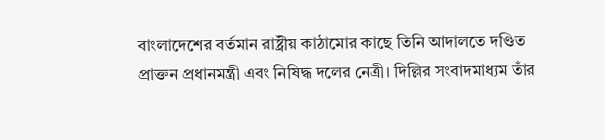বাংলাদেশের বর্তমান রাষ্ট্রীয় কাঠামোর কাছে তিনি আদালতে দণ্ডিত প্রাক্তন প্রধানমন্ত্রী এবং নিষিদ্ধ দলের নেত্রী। দিল্লির সংবাদমাধ্যম তাঁর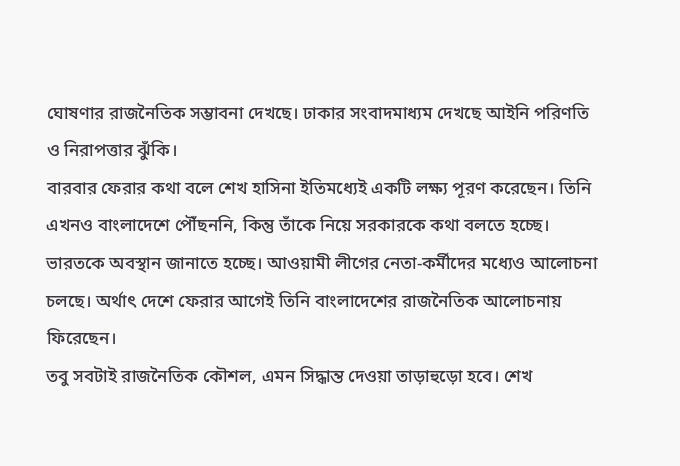ঘোষণার রাজনৈতিক সম্ভাবনা দেখছে। ঢাকার সংবাদমাধ্যম দেখছে আইনি পরিণতি ও নিরাপত্তার ঝুঁকি।
বারবার ফেরার কথা বলে শেখ হাসিনা ইতিমধ্যেই একটি লক্ষ্য পূরণ করেছেন। তিনি এখনও বাংলাদেশে পৌঁছননি, কিন্তু তাঁকে নিয়ে সরকারকে কথা বলতে হচ্ছে। ভারতকে অবস্থান জানাতে হচ্ছে। আওয়ামী লীগের নেতা-কর্মীদের মধ্যেও আলোচনা চলছে। অর্থাৎ দেশে ফেরার আগেই তিনি বাংলাদেশের রাজনৈতিক আলোচনায় ফিরেছেন।
তবু সবটাই রাজনৈতিক কৌশল, এমন সিদ্ধান্ত দেওয়া তাড়াহুড়ো হবে। শেখ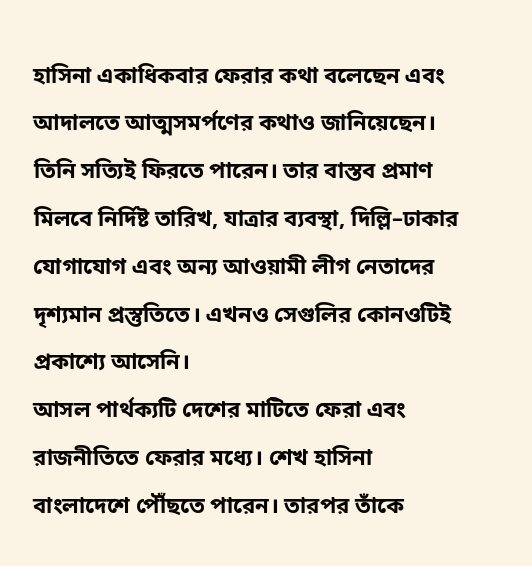হাসিনা একাধিকবার ফেরার কথা বলেছেন এবং আদালতে আত্মসমর্পণের কথাও জানিয়েছেন। তিনি সত্যিই ফিরতে পারেন। তার বাস্তব প্রমাণ মিলবে নির্দিষ্ট তারিখ, যাত্রার ব্যবস্থা, দিল্লি–ঢাকার যোগাযোগ এবং অন্য আওয়ামী লীগ নেতাদের দৃশ্যমান প্রস্তুতিতে। এখনও সেগুলির কোনওটিই প্রকাশ্যে আসেনি।
আসল পার্থক্যটি দেশের মাটিতে ফেরা এবং রাজনীতিতে ফেরার মধ্যে। শেখ হাসিনা বাংলাদেশে পৌঁছতে পারেন। তারপর তাঁকে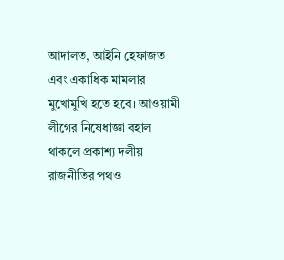আদালত, আইনি হেফাজত এবং একাধিক মামলার মুখোমুখি হতে হবে। আওয়ামী লীগের নিষেধাজ্ঞা বহাল থাকলে প্রকাশ্য দলীয় রাজনীতির পথও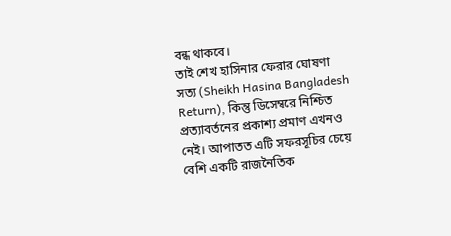বন্ধ থাকবে।
তাই শেখ হাসিনার ফেরার ঘোষণা সত্য (Sheikh Hasina Bangladesh Return), কিন্তু ডিসেম্বরে নিশ্চিত প্রত্যাবর্তনের প্রকাশ্য প্রমাণ এখনও নেই। আপাতত এটি সফরসূচির চেয়ে বেশি একটি রাজনৈতিক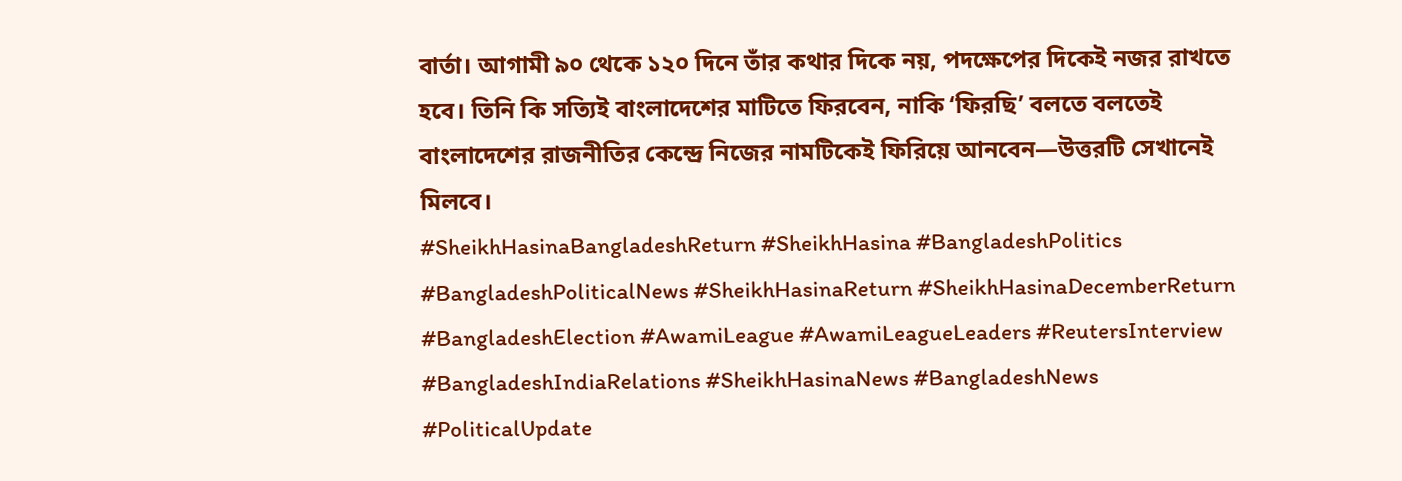বার্তা। আগামী ৯০ থেকে ১২০ দিনে তাঁর কথার দিকে নয়, পদক্ষেপের দিকেই নজর রাখতে হবে। তিনি কি সত্যিই বাংলাদেশের মাটিতে ফিরবেন, নাকি ‘ফিরছি’ বলতে বলতেই বাংলাদেশের রাজনীতির কেন্দ্রে নিজের নামটিকেই ফিরিয়ে আনবেন—উত্তরটি সেখানেই মিলবে।
#SheikhHasinaBangladeshReturn #SheikhHasina #BangladeshPolitics #BangladeshPoliticalNews #SheikhHasinaReturn #SheikhHasinaDecemberReturn #BangladeshElection #AwamiLeague #AwamiLeagueLeaders #ReutersInterview #BangladeshIndiaRelations #SheikhHasinaNews #BangladeshNews #PoliticalUpdate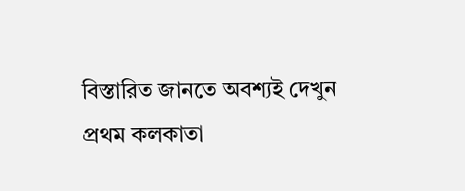বিস্তারিত জানতে অবশ্যই দেখুন প্রথম কলকাতা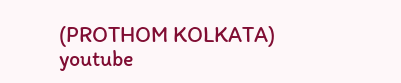(PROTHOM KOLKATA) youtube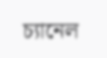চ্যানেল